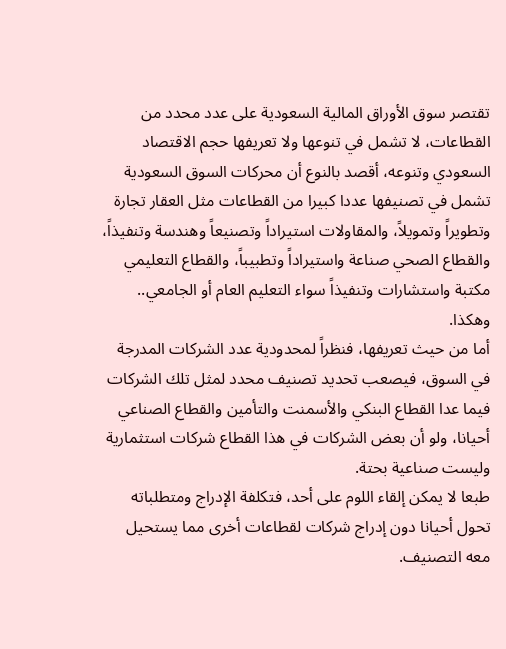تقتصر سوق الأوراق المالية السعودية على عدد محدد من القطاعات، لا تشمل في تنوعها ولا تعريفها حجم الاقتصاد السعودي وتنوعه، أقصد بالنوع أن محركات السوق السعودية تشمل في تصنيفها عددا كبيرا من القطاعات مثل العقار تجارة وتطويراً وتمويلاً، والمقاولات استيراداً وتصنيعاً وهندسة وتنفيذاً، والقطاع الصحي صناعة واستيراداً وتطبيباً، والقطاع التعليمي مكتبة واستشارات وتنفيذاً سواء التعليم العام أو الجامعي.. وهكذا.
أما من حيث تعريفها، فنظراً لمحدودية عدد الشركات المدرجة في السوق، فيصعب تحديد تصنيف محدد لمثل تلك الشركات فيما عدا القطاع البنكي والأسمنت والتأمين والقطاع الصناعي أحيانا، ولو أن بعض الشركات في هذا القطاع شركات استثمارية وليست صناعية بحتة.
طبعا لا يمكن إلقاء اللوم على أحد، فتكلفة الإدراج ومتطلباته تحول أحيانا دون إدراج شركات لقطاعات أخرى مما يستحيل معه التصنيف.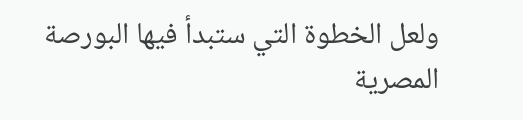ولعل الخطوة التي ستبدأ فيها البورصة المصرية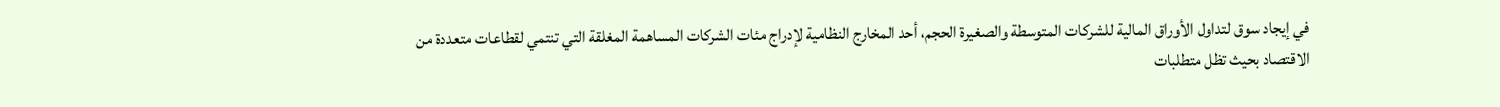في إيجاد سوق لتداول الأوراق المالية للشركات المتوسطة والصغيرة الحجم، أحد المخارج النظامية لإدراج مئات الشركات المساهمة المغلقة التي تنتمي لقطاعات متعددة من الاقتصاد بحيث تظل متطلبات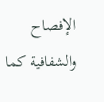الإفصاح والشفافية كما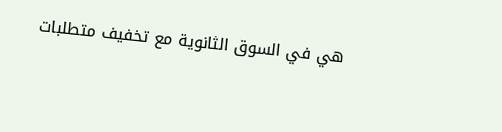هي في السوق الثانوية مع تخفيف متطلبات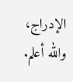الإدراج، والله أعلم.